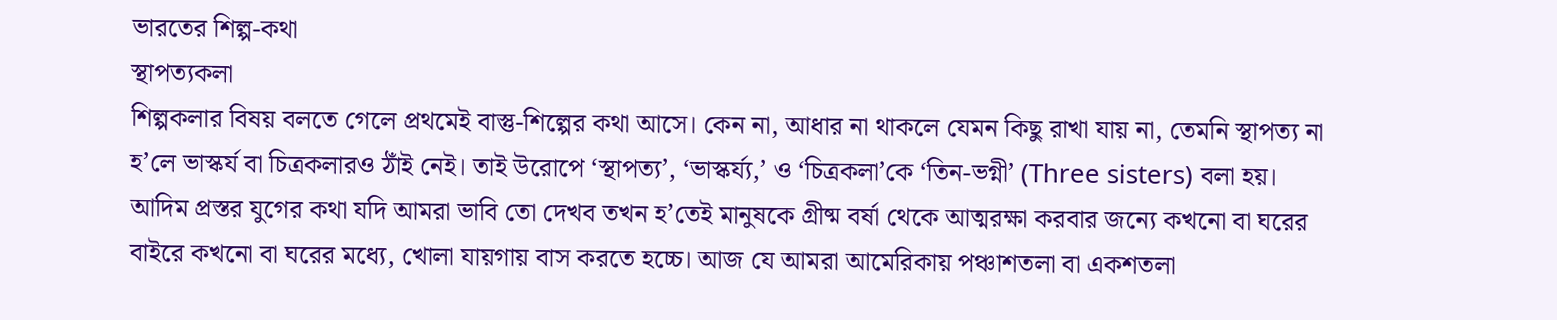ভারতের শিল্প-কথা
স্থাপত্যকলা
শিল্পকলার বিষয় বলতে গেলে প্রথমেই বাস্তু-শিল্পের কথা আসে। কেন না, আধার না থাকলে যেমন কিছু রাখা যায় না, তেমনি স্থাপত্য না হ’লে ভাস্কর্য বা চিত্রকলারও ঠাঁই নেই। তাই উরোপে ‘স্থাপত্য’, ‘ভাস্কর্য্য,’ ও ‘চিত্রকলা’কে ‘তিন-ভগ্নী’ (Three sisters) বলা হয়। আদিম প্রস্তর যুগের কথা যদি আমরা ভাবি তো দেখব তখন হ’তেই মানুষকে গ্রীষ্ম বর্ষা থেকে আত্মরক্ষা করবার জন্যে কখনো বা ঘরের বাইরে কখনো বা ঘরের মধ্যে, খোলা যায়গায় বাস করতে হচ্চে। আজ যে আমরা আমেরিকায় পঞ্চাশতলা বা একশতলা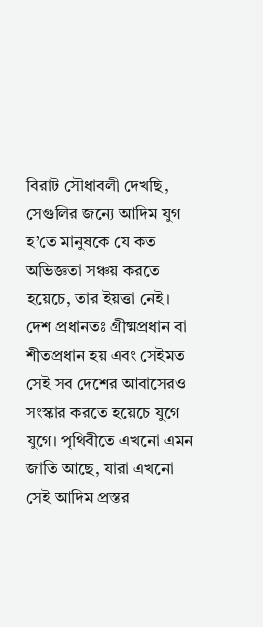বিরাট সৌধাবলী দেখছি, সেগুলির জন্যে আদিম যুগ হ’তে মানুষকে যে কত অভিজ্ঞতা সঞ্চয় করতে হয়েচে, তার ইয়ত্তা নেই।
দেশ প্রধানতঃ গ্রীষ্মপ্রধান বা শীতপ্রধান হয় এবং সেইমত সেই সব দেশের আবাসেরও সংস্কার করতে হয়েচে যুগে যুগে। পৃথিবীতে এখনো এমন জাতি আছে, যারা এখনো সেই আদিম প্রস্তর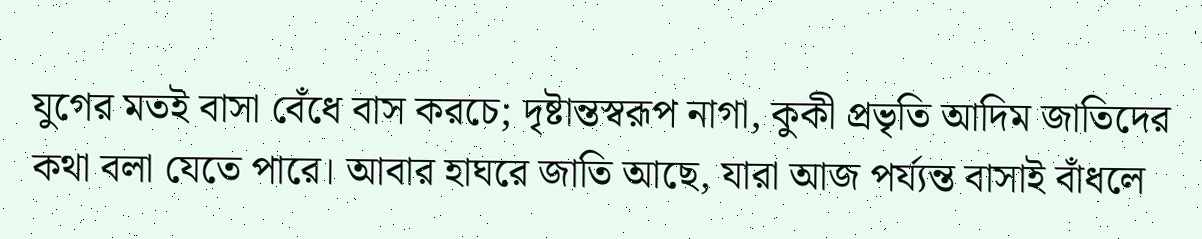যুগের মতই বাসা বেঁধে বাস করচে; দৃষ্টান্তস্বরূপ নাগা, কুকী প্রভৃতি আদিম জাতিদের কথা বলা যেতে পারে। আবার হাঘরে জাতি আছে, যারা আজ পর্য্যন্ত বাসাই বাঁধলে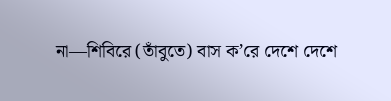না―শিবিরে (তাঁবুতে) বাস ক’রে দেশে দেশে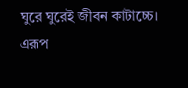ঘুরে ঘুরেই জীবন কাটাচ্চে। এরূপ